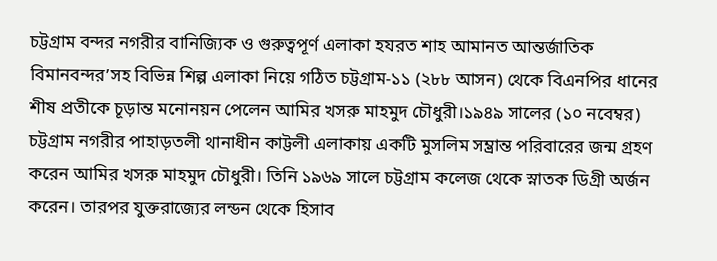চট্টগ্রাম বন্দর নগরীর বানিজ্যিক ও গুরুত্বপূর্ণ এলাকা হযরত শাহ আমানত আন্তর্জাতিক বিমানবন্দর’সহ বিভিন্ন শিল্প এলাকা নিয়ে গঠিত চট্টগ্রাম-১১ (২৮৮ আসন) থেকে বিএনপির ধানের শীষ প্রতীকে চূড়ান্ত মনোনয়ন পেলেন আমির খসরু মাহমুদ চৌধুরী।১৯৪৯ সালের (১০ নবেম্বর) চট্টগ্রাম নগরীর পাহাড়তলী থানাধীন কাট্টলী এলাকায় একটি মুসলিম সম্ভ্রান্ত পরিবারের জন্ম গ্রহণ করেন আমির খসরু মাহমুদ চৌধুরী। তিনি ১৯৬৯ সালে চট্টগ্রাম কলেজ থেকে স্নাতক ডিগ্রী অর্জন করেন। তারপর যুক্তরাজ্যের লন্ডন থেকে হিসাব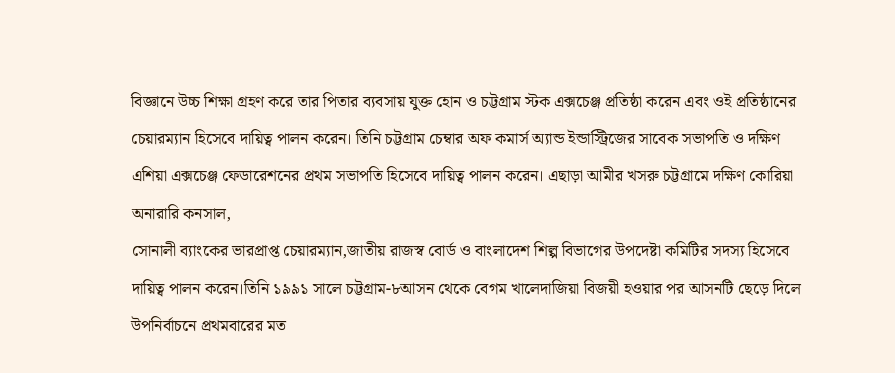বিজ্ঞানে উচ্চ শিক্ষা গ্রহণ করে তার পিতার ব্যবসায় যুক্ত হোন ও চট্টগ্রাম স্টক এক্সচেঞ্জ প্রতিষ্ঠা করেন এবং ওই প্রতিষ্ঠানের চেয়ারম্যান হিসেবে দায়িত্ব পালন করেন। তিনি চট্টগ্রাম চেম্বার অফ কমার্স অ্যান্ড ইন্ডাস্ট্রিজের সাবেক সভাপতি ও দক্ষিণ এশিয়া এক্সচেঞ্জ ফেডারেশনের প্রথম সভাপতি হিসেবে দায়িত্ব পালন করেন। এছাড়া আমীর খসরু চট্টগ্রামে দক্ষিণ কোরিয়া অনারারি কনসাল,
সোনালী ব্যাংকের ভারপ্রাপ্ত চেয়ারম্যান,জাতীয় রাজস্ব বোর্ড ও বাংলাদেশ শিল্প বিভাগের উপদেষ্টা কমিটির সদস্য হিসেবে দায়িত্ব পালন করেন।তিনি ১৯৯১ সালে চট্টগ্রাম-৮আসন থেকে বেগম খালেদাজিয়া বিজয়ী হওয়ার পর আসনটি ছেড়ে দিলে উপনির্বাচনে প্রথমবারের মত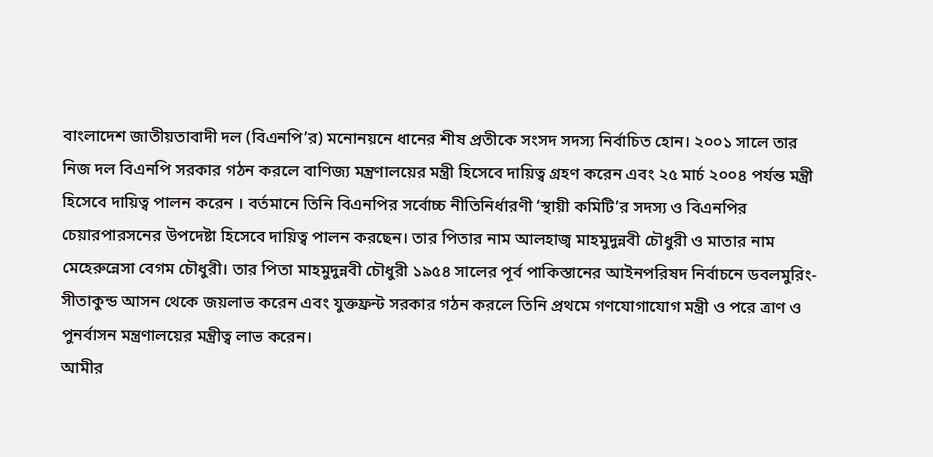বাংলাদেশ জাতীয়তাবাদী দল (বিএনপি’র) মনোনয়নে ধানের শীষ প্রতীকে সংসদ সদস্য নির্বাচিত হোন। ২০০১ সালে তার নিজ দল বিএনপি সরকার গঠন করলে বাণিজ্য মন্ত্রণালয়ের মন্ত্রী হিসেবে দায়িত্ব গ্রহণ করেন এবং ২৫ মার্চ ২০০৪ পর্যন্ত মন্ত্রী হিসেবে দায়িত্ব পালন করেন । বর্তমানে তিনি বিএনপির সর্বোচ্চ নীতিনির্ধারণী ‘স্থায়ী কমিটি’র সদস্য ও বিএনপির চেয়ারপারসনের উপদেষ্টা হিসেবে দায়িত্ব পালন করছেন। তার পিতার নাম আলহাজ্ব মাহমুদুন্নবী চৌধুরী ও মাতার নাম মেহেরুন্নেসা বেগম চৌধুরী। তার পিতা মাহমুদুন্নবী চৌধুরী ১৯৫৪ সালের পূর্ব পাকিস্তানের আইনপরিষদ নির্বাচনে ডবলমুরিং-সীতাকুন্ড আসন থেকে জয়লাভ করেন এবং যুক্তফ্রন্ট সরকার গঠন করলে তিনি প্রথমে গণযোগাযোগ মন্ত্রী ও পরে ত্রাণ ও পুনর্বাসন মন্ত্রণালয়ের মন্ত্রীত্ব লাভ করেন।
আমীর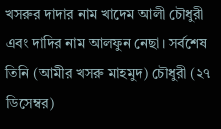খসরুর দাদার নাম খাদেম আলী চৌধুরী এবং দাদির নাম আলফুন নেছা। সর্বশেষ তিনি (আমীর খসরু মাহমুদ) চৌধুরী (২৭ ডিসেম্বর)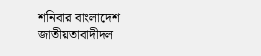শনিবার বাংলাদেশ জাতীয়তাবাদীদল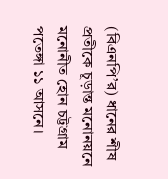(বিএনপি’র) ধানের শীষ প্রতীকে চূড়ান্ত মনোনয়নে মনোনীত হোন চট্টগ্রাম পতেঙ্গা ১১ আসনে।